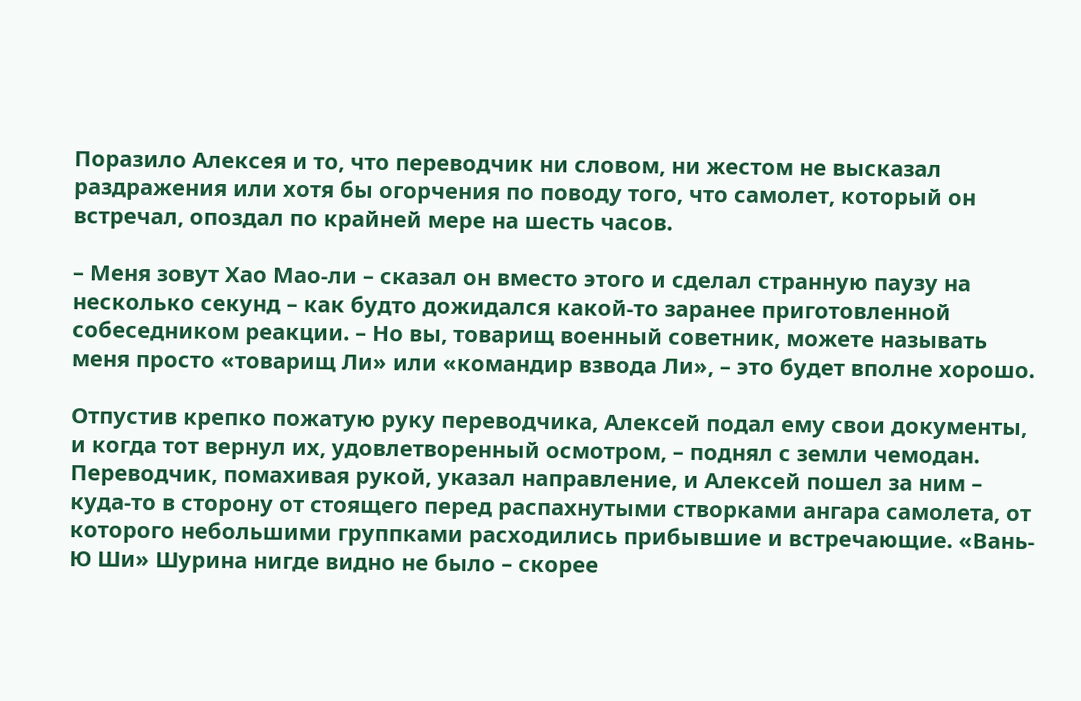Поразило Алексея и то, что переводчик ни словом, ни жестом не высказал раздражения или хотя бы огорчения по поводу того, что самолет, который он встречал, опоздал по крайней мере на шесть часов.

– Меня зовут Хао Мао-ли – сказал он вместо этого и сделал странную паузу на несколько секунд – как будто дожидался какой-то заранее приготовленной собеседником реакции. – Но вы, товарищ военный советник, можете называть меня просто «товарищ Ли» или «командир взвода Ли», – это будет вполне хорошо.

Отпустив крепко пожатую руку переводчика, Алексей подал ему свои документы, и когда тот вернул их, удовлетворенный осмотром, – поднял с земли чемодан. Переводчик, помахивая рукой, указал направление, и Алексей пошел за ним – куда-то в сторону от стоящего перед распахнутыми створками ангара самолета, от которого небольшими группками расходились прибывшие и встречающие. «Вань-Ю Ши» Шурина нигде видно не было – скорее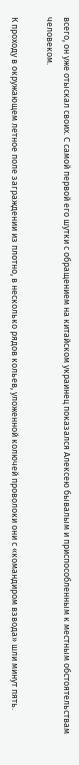всего, он уже отыскал своих. С самой первой его шутки с обращением на китайском украинец показался Алексею бывалым и приспособленным к местным обстоятельствам человеком.

К проходу в окружающем летное поле заграждении из плотно, в несколько рядов кольев, уложенной колючей проволоки они с «командиром взвода» шли минут пять.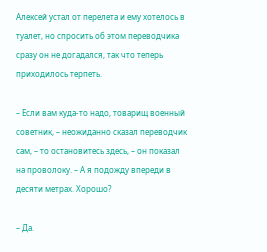Алексей устал от перелета и ему хотелось в туалет, но спросить об этом переводчика сразу он не догадался, так что теперь приходилось терпеть.

– Если вам куда-то надо, товарищ военный советник, – неожиданно сказал переводчик сам, – то остановитесь здесь, – он показал на проволоку. – А я подожду впереди в десяти метрах. Хорошо?

– Да.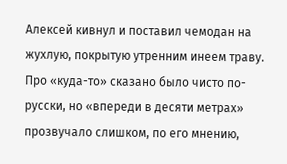Алексей кивнул и поставил чемодан на жухлую, покрытую утренним инеем траву. Про «куда-то» сказано было чисто по-русски, но «впереди в десяти метрах» прозвучало слишком, по его мнению,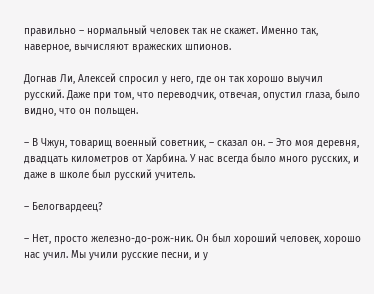правильно – нормальный человек так не скажет. Именно так, наверное, вычисляют вражеских шпионов.

Догнав Ли, Алексей спросил у него, где он так хорошо выучил русский. Даже при том, что переводчик, отвечая, опустил глаза, было видно, что он польщен.

– В Чжун, товарищ военный советник, – сказал он. – Это моя деревня, двадцать километров от Харбина. У нас всегда было много русских, и даже в школе был русский учитель.

– Белогвардеец?

– Нет, просто железно-до-рож-ник. Он был хороший человек, хорошо нас учил. Мы учили русские песни, и у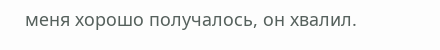меня хорошо получалось, он хвалил.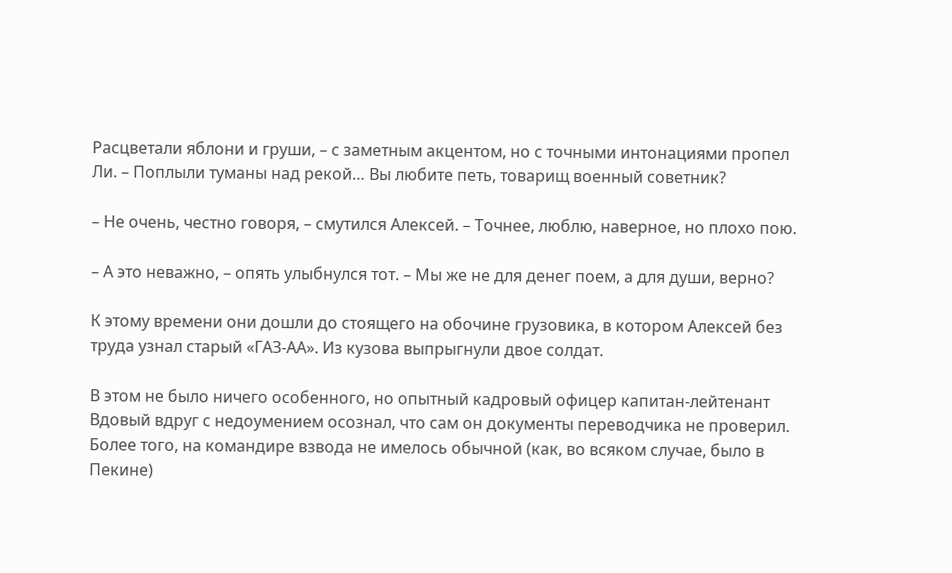Расцветали яблони и груши, – с заметным акцентом, но с точными интонациями пропел Ли. – Поплыли туманы над рекой… Вы любите петь, товарищ военный советник?

– Не очень, честно говоря, – смутился Алексей. – Точнее, люблю, наверное, но плохо пою.

– А это неважно, – опять улыбнулся тот. – Мы же не для денег поем, а для души, верно?

К этому времени они дошли до стоящего на обочине грузовика, в котором Алексей без труда узнал старый «ГАЗ-АА». Из кузова выпрыгнули двое солдат.

В этом не было ничего особенного, но опытный кадровый офицер капитан-лейтенант Вдовый вдруг с недоумением осознал, что сам он документы переводчика не проверил. Более того, на командире взвода не имелось обычной (как, во всяком случае, было в Пекине)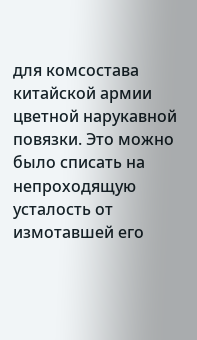для комсостава китайской армии цветной нарукавной повязки. Это можно было списать на непроходящую усталость от измотавшей его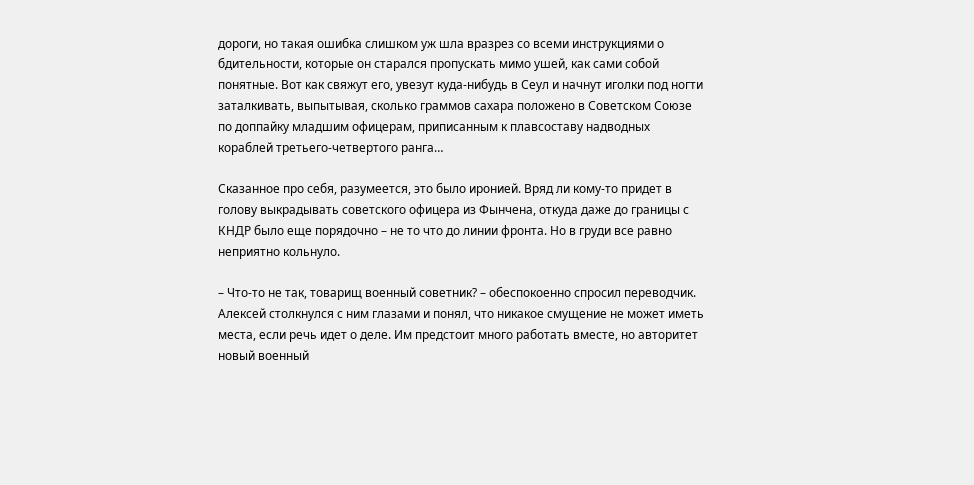дороги, но такая ошибка слишком уж шла вразрез со всеми инструкциями о бдительности, которые он старался пропускать мимо ушей, как сами собой понятные. Вот как свяжут его, увезут куда-нибудь в Сеул и начнут иголки под ногти заталкивать, выпытывая, сколько граммов сахара положено в Советском Союзе по доппайку младшим офицерам, приписанным к плавсоставу надводных кораблей третьего-четвертого ранга…

Сказанное про себя, разумеется, это было иронией. Вряд ли кому-то придет в голову выкрадывать советского офицера из Фынчена, откуда даже до границы с КНДР было еще порядочно – не то что до линии фронта. Но в груди все равно неприятно кольнуло.

– Что-то не так, товарищ военный советник? – обеспокоенно спросил переводчик. Алексей столкнулся с ним глазами и понял, что никакое смущение не может иметь места, если речь идет о деле. Им предстоит много работать вместе, но авторитет новый военный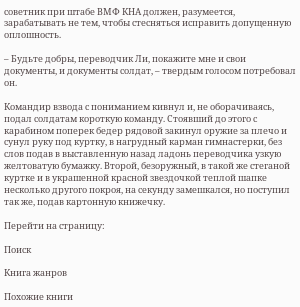советник при штабе ВМФ КНА должен, разумеется, зарабатывать не тем, чтобы стесняться исправить допущенную оплошность.

– Будьте добры, переводчик Ли, покажите мне и свои документы, и документы солдат, – твердым голосом потребовал он.

Командир взвода с пониманием кивнул и, не оборачиваясь, подал солдатам короткую команду. Стоявший до этого с карабином поперек бедер рядовой закинул оружие за плечо и сунул руку под куртку, в нагрудный карман гимнастерки, без слов подав в выставленную назад ладонь переводчика узкую желтоватую бумажку. Второй, безоружный, в такой же стеганой куртке и в украшенной красной звездочкой теплой шапке несколько другого покроя, на секунду замешкался, но поступил так же, подав картонную книжечку.

Перейти на страницу:

Поиск

Книга жанров

Похожие книги